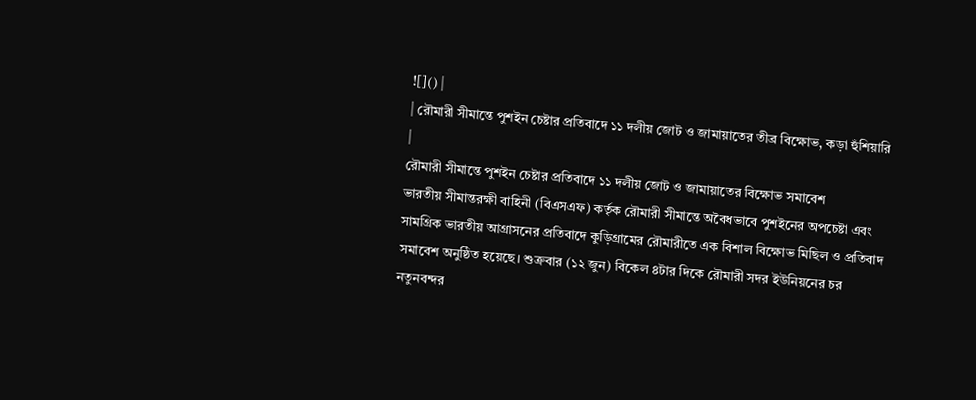![]() |
| রৌমারী সীমান্তে পুশইন চেষ্টার প্রতিবাদে ১১ দলীয় জোট ও জামায়াতের তীব্র বিক্ষোভ, কড়া হুঁশিয়ারি |
রৌমারী সীমান্তে পুশইন চেষ্টার প্রতিবাদে ১১ দলীয় জোট ও জামায়াতের বিক্ষোভ সমাবেশ
ভারতীয় সীমান্তরক্ষী বাহিনী (বিএসএফ) কর্তৃক রৌমারী সীমান্তে অবৈধভাবে পুশইনের অপচেষ্টা এবং সামগ্রিক ভারতীয় আগ্রাসনের প্রতিবাদে কুড়িগ্রামের রৌমারীতে এক বিশাল বিক্ষোভ মিছিল ও প্রতিবাদ সমাবেশ অনুষ্ঠিত হয়েছে। শুক্রবার (১২ জুন) বিকেল ৪টার দিকে রৌমারী সদর ইউনিয়নের চর নতুনবন্দর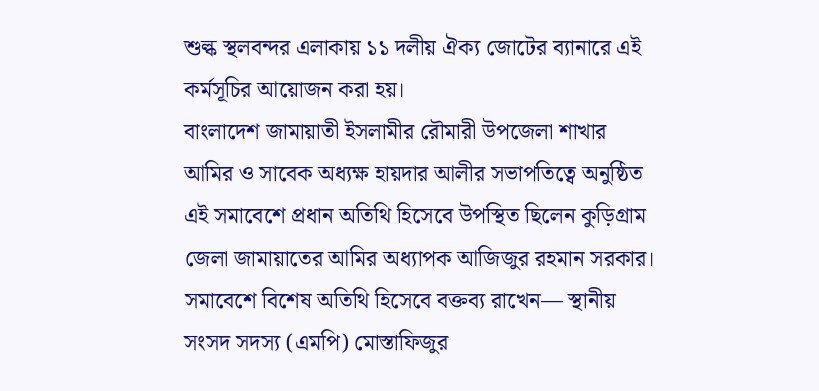শুল্ক স্থলবন্দর এলাকায় ১১ দলীয় ঐক্য জোটের ব্যানারে এই কর্মসূচির আয়োজন করা হয়।
বাংলাদেশ জামায়াতী ইসলামীর রৌমারী উপজেলা শাখার আমির ও সাবেক অধ্যক্ষ হায়দার আলীর সভাপতিত্বে অনুষ্ঠিত এই সমাবেশে প্রধান অতিথি হিসেবে উপস্থিত ছিলেন কুড়িগ্রাম জেলা জামায়াতের আমির অধ্যাপক আজিজুর রহমান সরকার।
সমাবেশে বিশেষ অতিথি হিসেবে বক্তব্য রাখেন— স্থানীয় সংসদ সদস্য (এমপি) মোস্তাফিজুর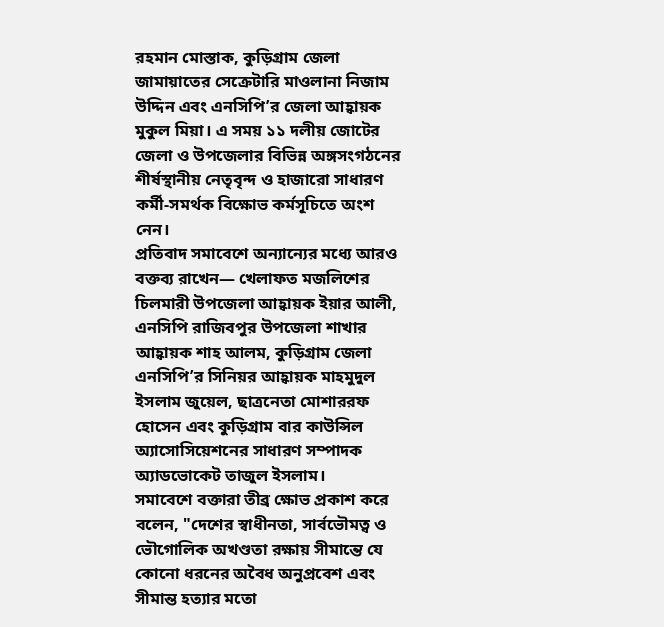রহমান মোস্তাক, কুড়িগ্রাম জেলা জামায়াতের সেক্রেটারি মাওলানা নিজাম উদ্দিন এবং এনসিপি’র জেলা আহ্বায়ক মুকুল মিয়া। এ সময় ১১ দলীয় জোটের জেলা ও উপজেলার বিভিন্ন অঙ্গসংগঠনের শীর্ষস্থানীয় নেতৃবৃন্দ ও হাজারো সাধারণ কর্মী-সমর্থক বিক্ষোভ কর্মসূচিতে অংশ নেন।
প্রতিবাদ সমাবেশে অন্যান্যের মধ্যে আরও বক্তব্য রাখেন— খেলাফত মজলিশের চিলমারী উপজেলা আহ্বায়ক ইয়ার আলী, এনসিপি রাজিবপুর উপজেলা শাখার আহ্বায়ক শাহ আলম, কুড়িগ্রাম জেলা এনসিপি’র সিনিয়র আহ্বায়ক মাহমুদুল ইসলাম জুয়েল, ছাত্রনেতা মোশাররফ হোসেন এবং কুড়িগ্রাম বার কাউন্সিল অ্যাসোসিয়েশনের সাধারণ সম্পাদক অ্যাডভোকেট তাজুল ইসলাম।
সমাবেশে বক্তারা তীব্র ক্ষোভ প্রকাশ করে বলেন, "দেশের স্বাধীনতা, সার্বভৌমত্ব ও ভৌগোলিক অখণ্ডতা রক্ষায় সীমান্তে যে কোনো ধরনের অবৈধ অনুপ্রবেশ এবং সীমান্ত হত্যার মতো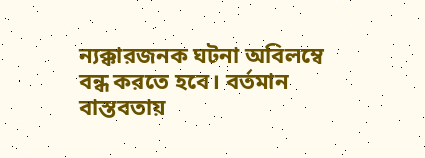ন্যক্কারজনক ঘটনা অবিলম্বে বন্ধ করতে হবে। বর্তমান বাস্তবতায়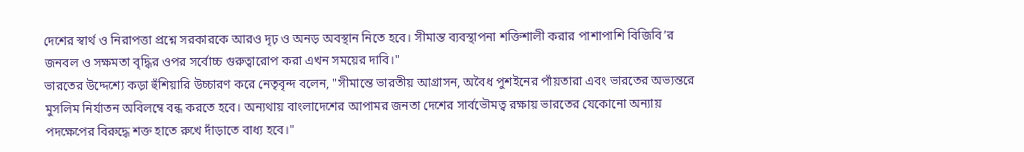দেশের স্বার্থ ও নিরাপত্তা প্রশ্নে সরকারকে আরও দৃঢ় ও অনড় অবস্থান নিতে হবে। সীমান্ত ব্যবস্থাপনা শক্তিশালী করার পাশাপাশি বিজিবি’র জনবল ও সক্ষমতা বৃদ্ধির ওপর সর্বোচ্চ গুরুত্বারোপ করা এখন সময়ের দাবি।"
ভারতের উদ্দেশ্যে কড়া হুঁশিয়ারি উচ্চারণ করে নেতৃবৃন্দ বলেন, "সীমান্তে ভারতীয় আগ্রাসন, অবৈধ পুশইনের পাঁয়তারা এবং ভারতের অভ্যন্তরে মুসলিম নির্যাতন অবিলম্বে বন্ধ করতে হবে। অন্যথায় বাংলাদেশের আপামর জনতা দেশের সার্বভৌমত্ব রক্ষায় ভারতের যেকোনো অন্যায় পদক্ষেপের বিরুদ্ধে শক্ত হাতে রুখে দাঁড়াতে বাধ্য হবে।"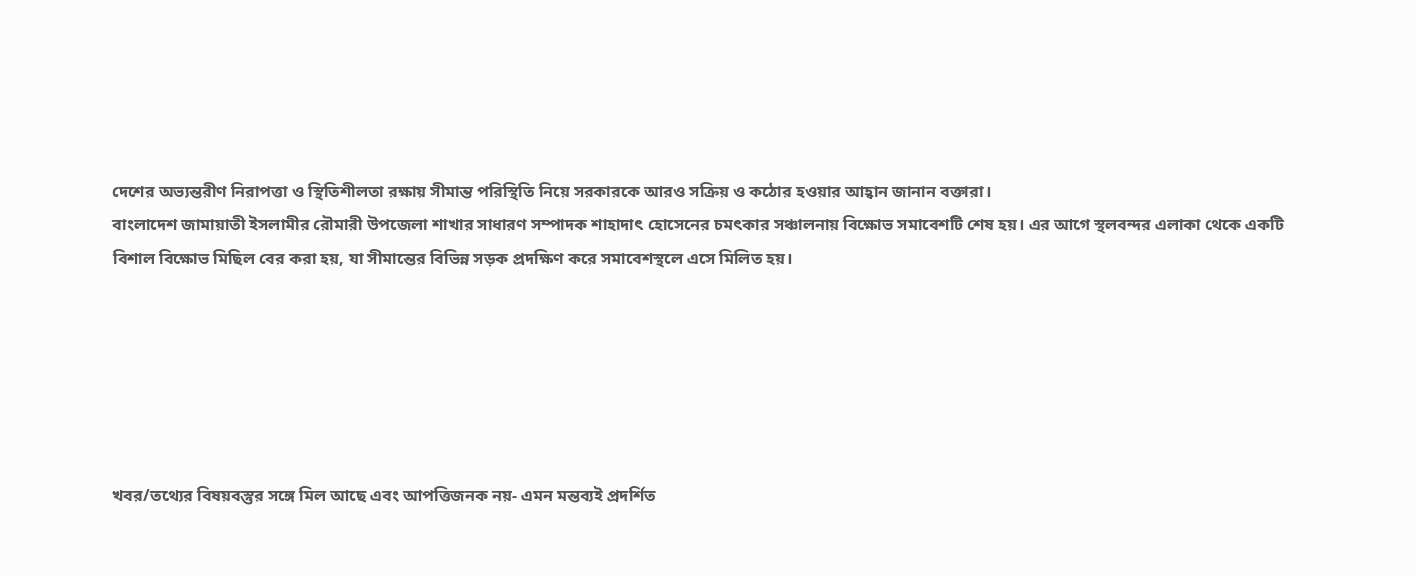দেশের অভ্যন্তরীণ নিরাপত্তা ও স্থিতিশীলতা রক্ষায় সীমান্ত পরিস্থিতি নিয়ে সরকারকে আরও সক্রিয় ও কঠোর হওয়ার আহ্বান জানান বক্তারা।
বাংলাদেশ জামায়াতী ইসলামীর রৌমারী উপজেলা শাখার সাধারণ সম্পাদক শাহাদাৎ হোসেনের চমৎকার সঞ্চালনায় বিক্ষোভ সমাবেশটি শেষ হয়। এর আগে স্থলবন্দর এলাকা থেকে একটি বিশাল বিক্ষোভ মিছিল বের করা হয়, যা সীমান্তের বিভিন্ন সড়ক প্রদক্ষিণ করে সমাবেশস্থলে এসে মিলিত হয়।






খবর/তথ্যের বিষয়বস্তুর সঙ্গে মিল আছে এবং আপত্তিজনক নয়- এমন মন্তব্যই প্রদর্শিত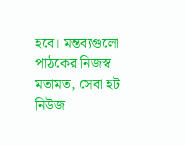হবে। মন্তব্যগুলো পাঠকের নিজস্ব মতামত, সেবা হট নিউজ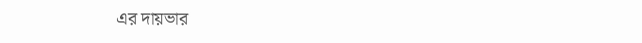এর দায়ভার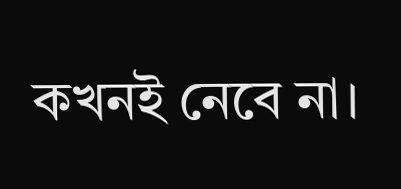কখনই নেবে না।